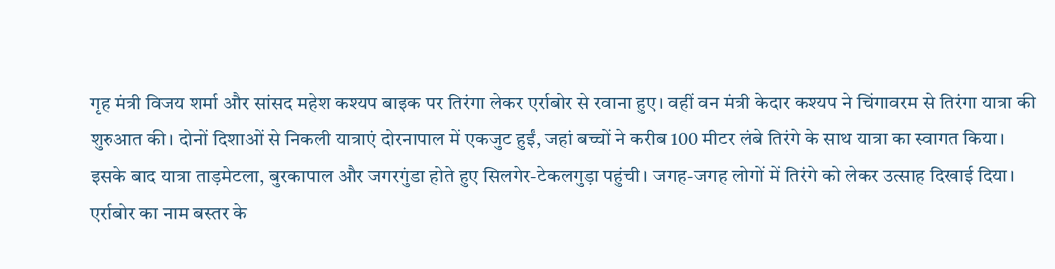गृह मंत्री विजय शर्मा और सांसद महेश कश्यप बाइक पर तिरंगा लेकर एर्राबोर से रवाना हुए। वहीं वन मंत्री केदार कश्यप ने चिंगावरम से तिरंगा यात्रा की शुरुआत की। दोनों दिशाओं से निकली यात्राएं दोरनापाल में एकजुट हुईं, जहां बच्चों ने करीब 100 मीटर लंबे तिरंगे के साथ यात्रा का स्वागत किया।
इसके बाद यात्रा ताड़मेटला, बुरकापाल और जगरगुंडा होते हुए सिलगेर-टेकलगुड़ा पहुंची। जगह-जगह लोगों में तिरंगे को लेकर उत्साह दिखाई दिया।
एर्राबोर का नाम बस्तर के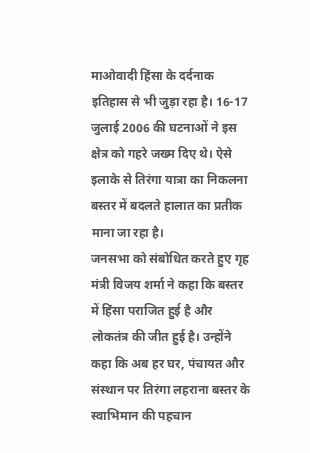माओवादी हिंसा के दर्दनाक इतिहास से भी जुड़ा रहा है। 16-17 जुलाई 2006 की घटनाओं ने इस क्षेत्र को गहरे जख्म दिए थे। ऐसे इलाके से तिरंगा यात्रा का निकलना बस्तर में बदलते हालात का प्रतीक माना जा रहा है।
जनसभा को संबोधित करते हुए गृह मंत्री विजय शर्मा ने कहा कि बस्तर में हिंसा पराजित हुई है और लोकतंत्र की जीत हुई है। उन्होंने कहा कि अब हर घर, पंचायत और संस्थान पर तिरंगा लहराना बस्तर के स्वाभिमान की पहचान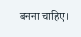बनना चाहिए।